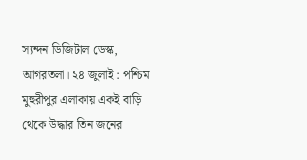স্যন্দন ডিজিটাল ডেস্ক, আগরতলা। ২৪ জুলাই : পশ্চিম মুহুরীপুর এলাকায় একই বাড়ি থেকে উদ্ধার তিন জনের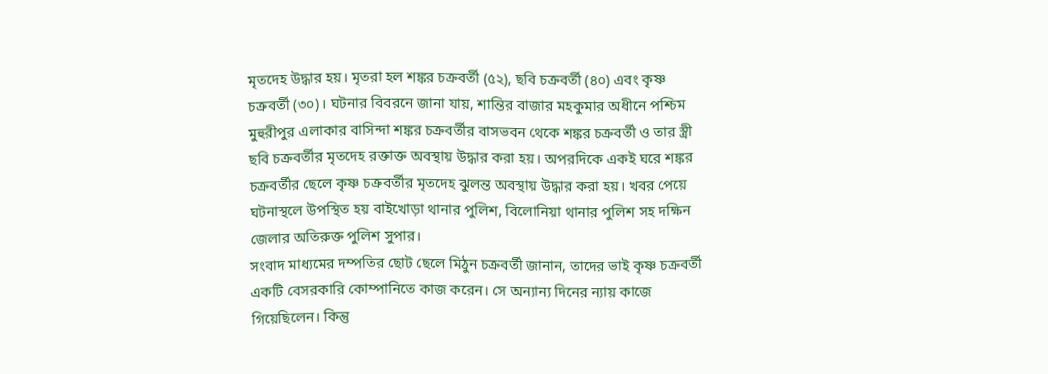মৃতদেহ উদ্ধার হয়। মৃতরা হল শঙ্কর চক্রবর্তী (৫২), ছবি চক্রবর্তী (৪০) এবং কৃষ্ণ চক্রবর্তী (৩০)। ঘটনার বিবরনে জানা যায়, শান্তির বাজার মহকুমার অধীনে পশ্চিম মুহুরীপুর এলাকার বাসিন্দা শঙ্কর চক্রবর্তীর বাসভবন থেকে শঙ্কর চক্রবর্তী ও তার স্ত্রী ছবি চক্রবর্তীর মৃতদেহ রক্তাক্ত অবস্থায় উদ্ধার করা হয়। অপরদিকে একই ঘরে শঙ্কর চক্রবর্তীর ছেলে কৃষ্ণ চক্রবর্তীর মৃতদেহ ঝুলন্ত অবস্থায় উদ্ধার করা হয়। খবর পেয়ে ঘটনাস্থলে উপস্থিত হয় বাইখোড়া থানার পুলিশ, বিলোনিয়া থানার পুলিশ সহ দক্ষিন জেলার অতিরুক্ত পুলিশ সুপার।
সংবাদ মাধ্যমের দম্পতির ছোট ছেলে মিঠুন চক্রবর্তী জানান, তাদের ভাই কৃষ্ণ চক্রবর্তী একটি বেসরকারি কোম্পানিতে কাজ করেন। সে অন্যান্য দিনের ন্যায় কাজে গিয়েছিলেন। কিন্তু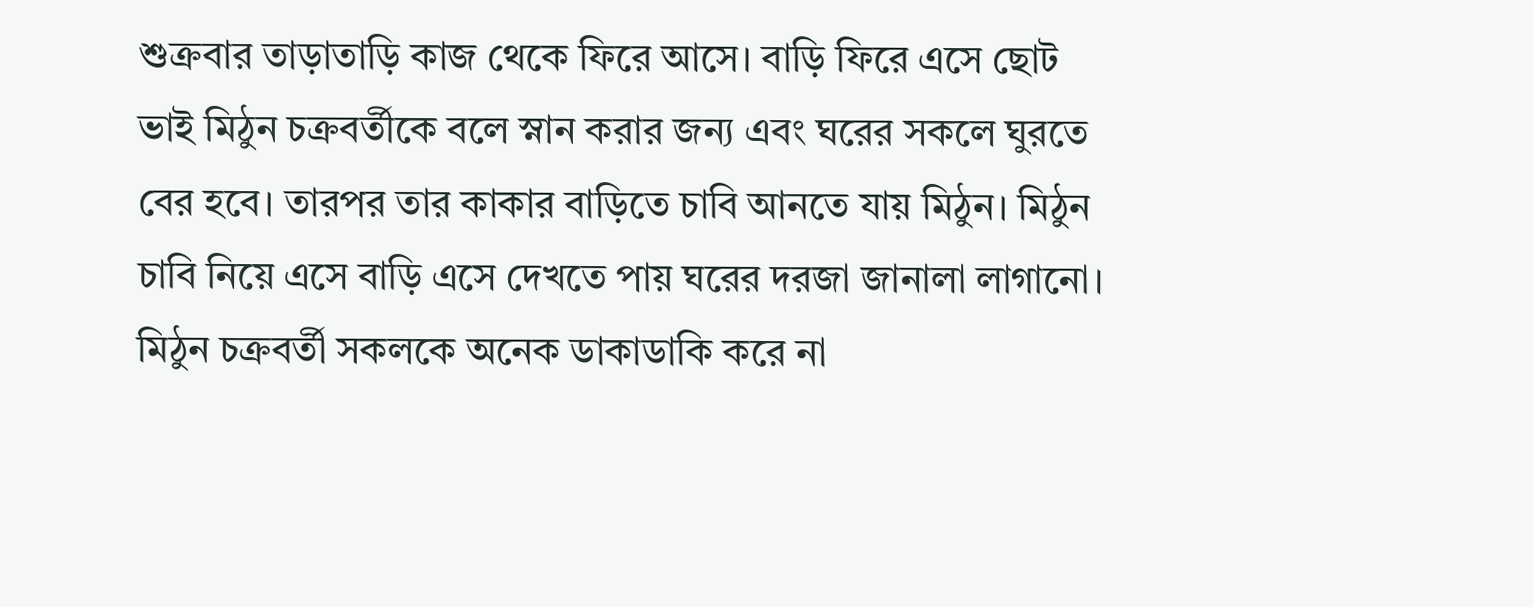শুক্রবার তাড়াতাড়ি কাজ থেকে ফিরে আসে। বাড়ি ফিরে এসে ছোট ভাই মিঠুন চক্রবর্তীকে বলে স্নান করার জন্য এবং ঘরের সকলে ঘুরতে বের হবে। তারপর তার কাকার বাড়িতে চাবি আনতে যায় মিঠুন। মিঠুন চাবি নিয়ে এসে বাড়ি এসে দেখতে পায় ঘরের দরজা জানালা লাগানো। মিঠুন চক্রবর্তী সকলকে অনেক ডাকাডাকি করে না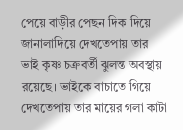পেয়ে বাড়ীর পেছন দিক দিয়ে জানালাদিয়ে দেখতেপায় তার ভাই কৃষ্ণ চক্রবর্তী ঝুলন্ত অবস্থায় রয়েছে। ভাইকে বাচাতে গিয়ে দেখতেপায় তার মায়ের গলা কাটা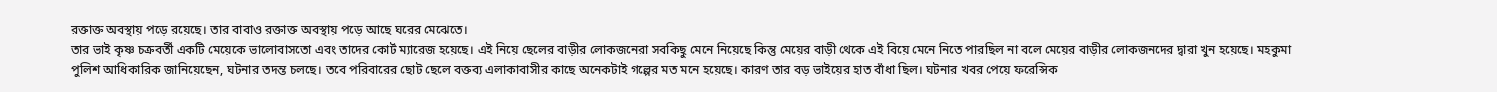রক্তাক্ত অবস্থায় পড়ে রয়েছে। তার বাবাও রক্তাক্ত অবস্থায় পড়ে আছে ঘরের মেঝেতে।
তার ভাই কৃষ্ণ চক্রবর্তী একটি মেয়েকে ভালোবাসতো এবং তাদের কোর্ট ম্যারেজ হয়েছে। এই নিয়ে ছেলের বাড়ীর লোকজনেরা সবকিছু মেনে নিয়েছে কিন্তু মেয়ের বাড়ী থেকে এই বিয়ে মেনে নিতে পারছিল না বলে মেয়ের বাড়ীর লোকজনদের দ্বারা খুন হয়েছে। মহকুমা পুলিশ আধিকারিক জানিয়েছেন, ঘটনার তদন্ত চলছে। তবে পরিবারের ছোট ছেলে বক্তব্য এলাকাবাসীর কাছে অনেকটাই গল্পের মত মনে হয়েছে। কারণ তার বড় ভাইয়ের হাত বাঁধা ছিল। ঘটনার খবর পেয়ে ফরেন্সিক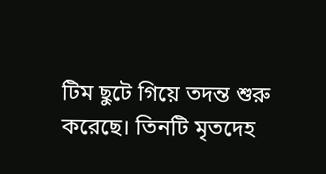টিম ছুটে গিয়ে তদন্ত শুরু করেছে। তিনটি মৃতদেহ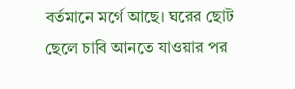বর্তমানে মর্গে আছে। ঘরের ছোট ছেলে চাবি আনতে যাওয়ার পর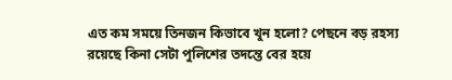এত কম সময়ে তিনজন কিভাবে খুন হলো? পেছনে বড় রহস্য রয়েছে কিনা সেটা পুলিশের তদন্তে বের হয়ে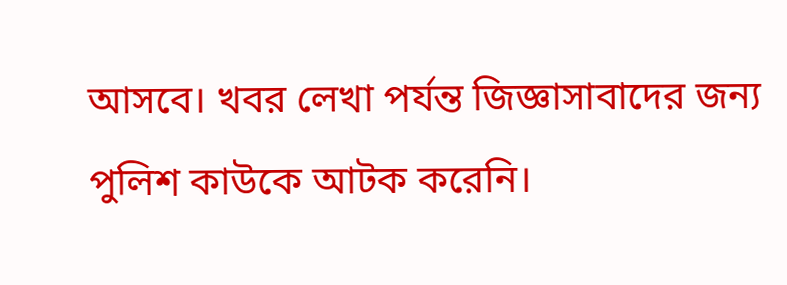আসবে। খবর লেখা পর্যন্ত জিজ্ঞাসাবাদের জন্য পুলিশ কাউকে আটক করেনি।